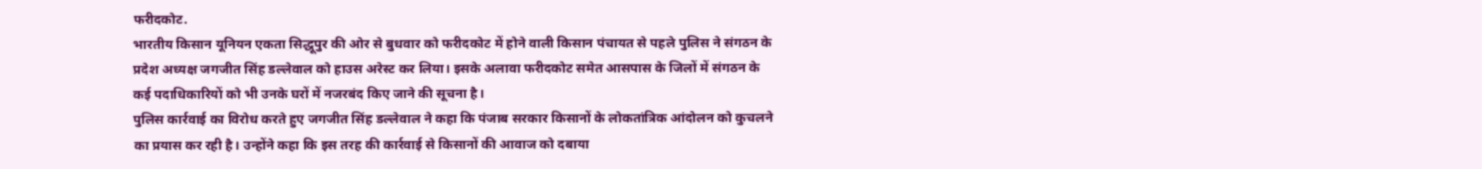फरीदकोट.
भारतीय किसान यूनियन एकता सिद्धूपुर की ओर से बुधवार को फरीदकोट में होने वाली किसान पंचायत से पहले पुलिस ने संगठन के प्रदेश अध्यक्ष जगजीत सिंह डल्लेवाल को हाउस अरेस्ट कर लिया। इसके अलावा फरीदकोट समेत आसपास के जिलों में संगठन के कई पदाधिकारियों को भी उनके घरों में नजरबंद किए जाने की सूचना है।
पुलिस कार्रवाई का विरोध करते हुए जगजीत सिंह डल्लेवाल ने कहा कि पंजाब सरकार किसानों के लोकतांत्रिक आंदोलन को कुचलने का प्रयास कर रही है। उन्होंने कहा कि इस तरह की कार्रवाई से किसानों की आवाज को दबाया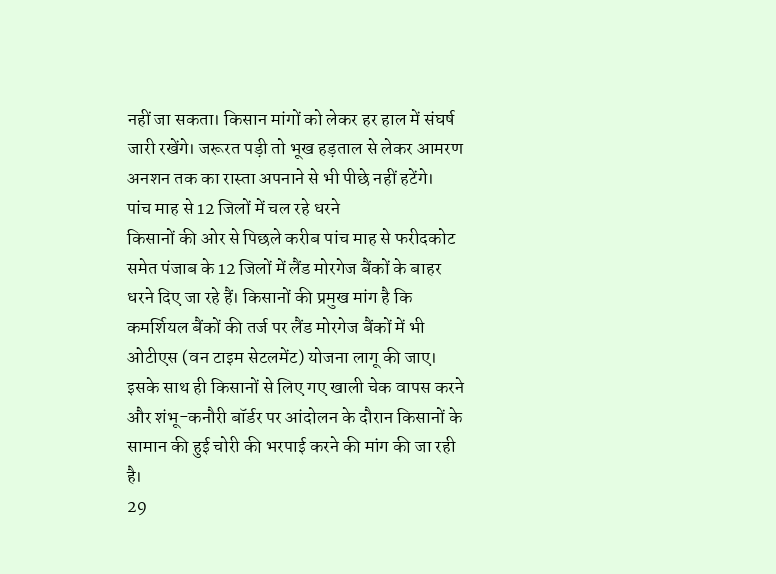नहीं जा सकता। किसान मांगों को लेकर हर हाल में संघर्ष जारी रखेंगे। जरूरत पड़ी तो भूख हड़ताल से लेकर आमरण अनशन तक का रास्ता अपनाने से भी पीछे नहीं हटेंगे।
पांच माह से 12 जिलों में चल रहे धरने
किसानों की ओर से पिछले करीब पांच माह से फरीदकोट समेत पंजाब के 12 जिलों में लैंड मोरगेज बैंकों के बाहर धरने दिए जा रहे हैं। किसानों की प्रमुख मांग है कि कमर्शियल बैंकों की तर्ज पर लैंड मोरगेज बैंकों में भी ओटीएस (वन टाइम सेटलमेंट) योजना लागू की जाए। इसके साथ ही किसानों से लिए गए खाली चेक वापस करने और शंभू-कनौरी बॉर्डर पर आंदोलन के दौरान किसानों के सामान की हुई चोरी की भरपाई करने की मांग की जा रही है।
29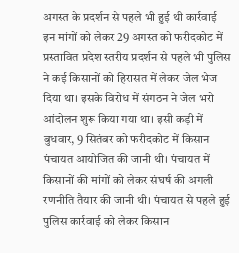अगस्त के प्रदर्शन से पहले भी हुई थी कार्रवाई
इन मांगों को लेकर 29 अगस्त को फरीदकोट में प्रस्तावित प्रदेश स्तरीय प्रदर्शन से पहले भी पुलिस ने कई किसानों को हिरासत में लेकर जेल भेज दिया था। इसके विरोध में संगठन ने जेल भरो आंदोलन शुरू किया गया था। इसी कड़ी में बुधवार, 9 सितंबर को फरीदकोट में किसान पंचायत आयोजित की जानी थी। पंचायत में किसानों की मांगों को लेकर संघर्ष की अगली रणनीति तैयार की जानी थी। पंचायत से पहले हुई पुलिस कार्रवाई को लेकर किसान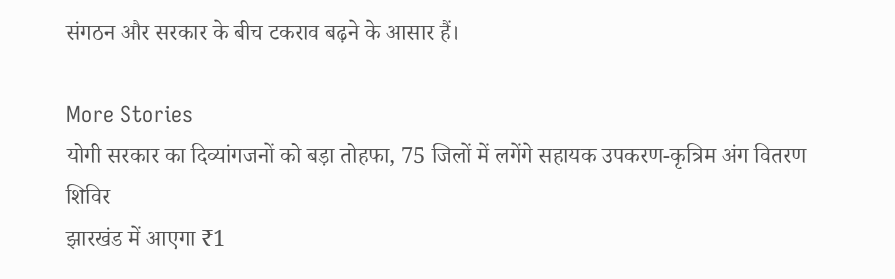संगठन और सरकार के बीच टकराव बढ़ने के आसार हैं।

More Stories
योगी सरकार का दिव्यांगजनों को बड़ा तोहफा, 75 जिलों में लगेंगे सहायक उपकरण-कृत्रिम अंग वितरण शिविर
झारखंड में आएगा ₹1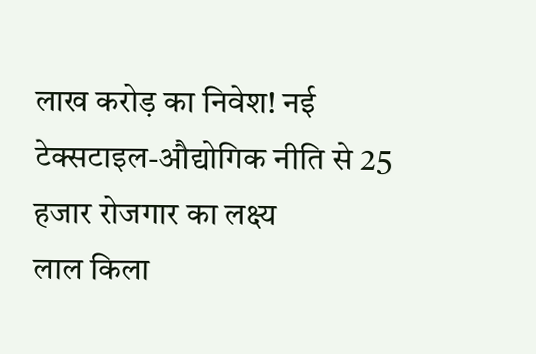लाख करोड़ का निवेश! नई टेक्सटाइल-औद्योगिक नीति से 25 हजार रोजगार का लक्ष्य
लाल किला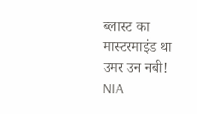ब्लास्ट का मास्टरमाइंड था उमर उन नबी! NIA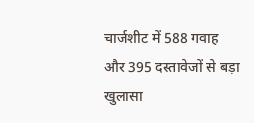चार्जशीट में 588 गवाह और 395 दस्तावेजों से बड़ा खुलासा